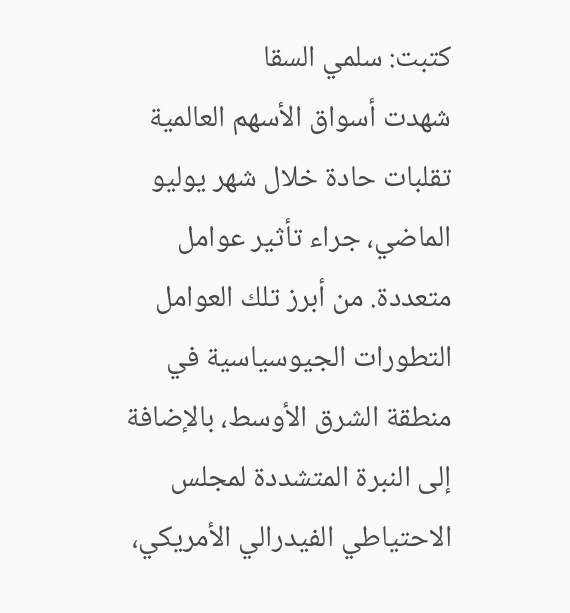كتبت: سلمي السقا
شهدت أسواق الأسهم العالمية تقلبات حادة خلال شهر يوليو الماضي، جراء تأثير عوامل متعددة. من أبرز تلك العوامل التطورات الجيوسياسية في منطقة الشرق الأوسط، بالإضافة إلى النبرة المتشددة لمجلس الاحتياطي الفيدرالي الأمريكي،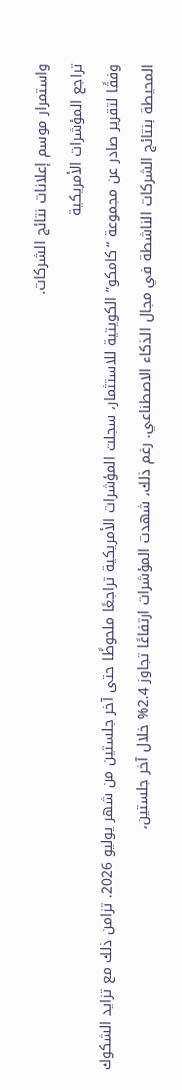واستمرار موسم إعلانات نتائج الشركات.
تراجع المؤشرات الأمريكية
وفقًا لتقرير صادر عن مجموعة “كامكو” الكويتية للاستثمار، سجلت المؤشرات الأمريكية تراجعًا ملحوظًا حتى آخر جلستين من شهر يوليو 2026. تزامن ذلك مع تزايد الشكوك المحيطة بنتائج الشركات الناشطة في مجال الذكاء الاصطناعي. رغم ذلك، شهدت المؤشرات ارتفاعًا تجاوز 2.4% خلال آخر جلستين،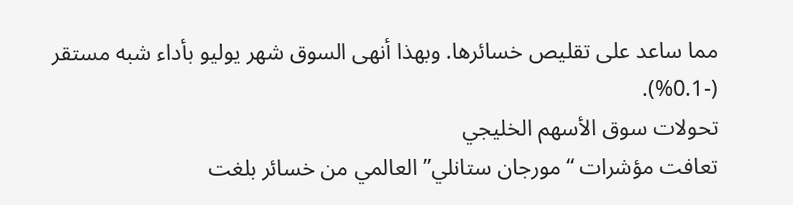مما ساعد على تقليص خسائرها. وبهذا أنهى السوق شهر يوليو بأداء شبه مستقر (-0.1%).
تحولات سوق الأسهم الخليجي
تعافت مؤشرات “مورجان ستانلي” العالمي من خسائر بلغت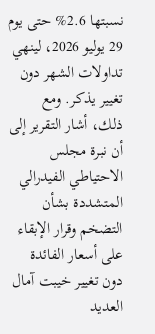نسبتها 2.6% حتى يوم 29 يوليو 2026، لينهي تداولات الشهر دون تغيير يذكر. ومع ذلك، أشار التقرير إلى أن نبرة مجلس الاحتياطي الفيدرالي المتشددة بشأن التضخم وقرار الإبقاء على أسعار الفائدة دون تغيير خيبت آمال العديد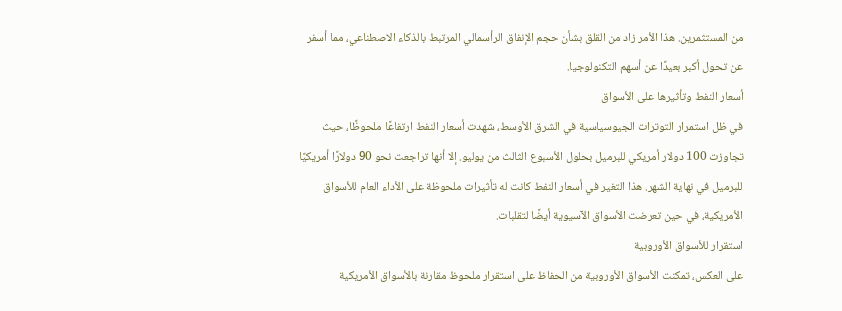من المستثمرين. هذا الأمر زاد من القلق بشأن حجم الإنفاق الرأسمالي المرتبط بالذكاء الاصطناعي، مما أسفر عن تحول أكبر بعيدًا عن أسهم التكنولوجيا.
أسعار النفط وتأثيرها على الأسواق
في ظل استمرار التوترات الجيوسياسية في الشرق الأوسط، شهدت أسعار النفط ارتفاعًا ملحوظًا، حيث تجاوزت 100 دولار أمريكي للبرميل بحلول الأسبوع الثالث من يوليو. إلا أنها تراجعت نحو 90 دولارًا أمريكيًا للبرميل في نهاية الشهر. هذا التغير في أسعار النفط كانت له تأثيرات ملحوظة على الأداء العام للأسواق الأمريكية، في حين تعرضت الأسواق الآسيوية أيضًا لتقلبات.
استقرار للأسواق الأوروبية
على العكس، تمكنت الأسواق الأوروبية من الحفاظ على استقرار ملحوظ مقارنة بالأسواق الأمريكية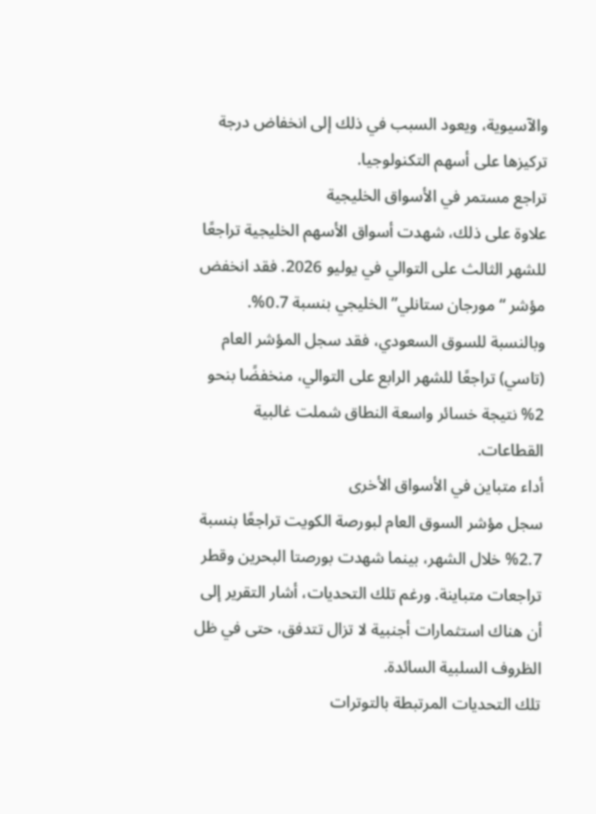والآسيوية، ويعود السبب في ذلك إلى انخفاض درجة تركيزها على أسهم التكنولوجيا.
تراجع مستمر في الأسواق الخليجية
علاوة على ذلك، شهدت أسواق الأسهم الخليجية تراجعًا للشهر الثالث على التوالي في يوليو 2026. فقد انخفض مؤشر “مورجان ستانلي” الخليجي بنسبة 0.7%. وبالنسبة للسوق السعودي، فقد سجل المؤشر العام (تاسي) تراجعًا للشهر الرابع على التوالي، منخفضًا بنحو 2% نتيجة خسائر واسعة النطاق شملت غالبية القطاعات.
أداء متباين في الأسواق الأخرى
سجل مؤشر السوق العام لبورصة الكويت تراجعًا بنسبة 2.7% خلال الشهر، بينما شهدت بورصتا البحرين وقطر تراجعات متباينة. ورغم تلك التحديات، أشار التقرير إلى أن هناك استثمارات أجنبية لا تزال تتدفق، حتى في ظل الظروف السلبية السائدة.
تلك التحديات المرتبطة بالتوترات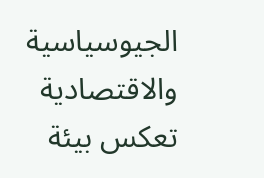الجيوسياسية والاقتصادية تعكس بيئة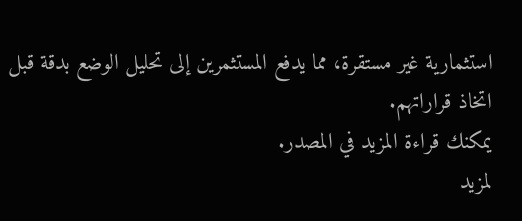استثمارية غير مستقرة، مما يدفع المستثمرين إلى تحليل الوضع بدقة قبل اتخاذ قراراتهم.
يمكنك قراءة المزيد في المصدر.
لمزيد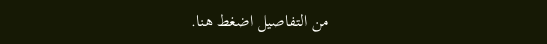من التفاصيل اضغط هنا.